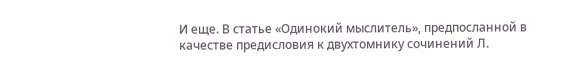И еще. В статье «Одинокий мыслитель», предпосланной в качестве предисловия к двухтомнику сочинений Л.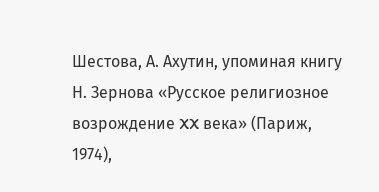Шестова, А. Ахутин, упоминая книгу Н. Зернова «Русское религиозное возрождение XX века» (Париж, 1974),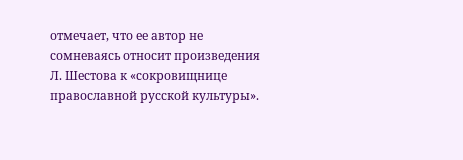отмечает, что ее автор не сомневаясь относит произведения Л. Шестова к «сокровищнице православной русской культуры».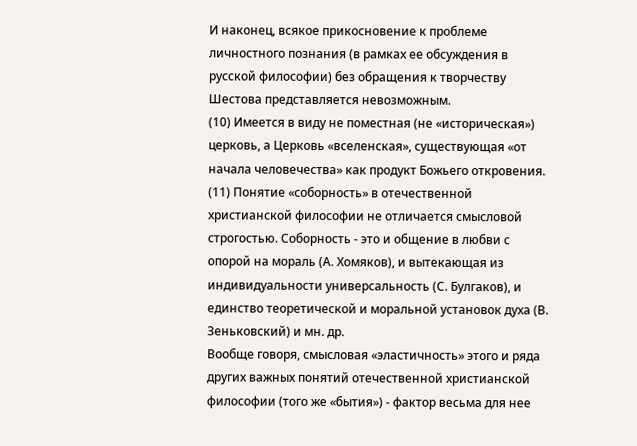И наконец, всякое прикосновение к проблеме личностного познания (в рамках ее обсуждения в русской философии) без обращения к творчеству Шестова представляется невозможным.
(10) Имеется в виду не поместная (не «историческая») церковь, а Церковь «вселенская», существующая «от начала человечества» как продукт Божьего откровения.
(11) Понятие «соборность» в отечественной христианской философии не отличается смысловой строгостью. Соборность - это и общение в любви с опорой на мораль (А. Хомяков), и вытекающая из индивидуальности универсальность (С. Булгаков), и единство теоретической и моральной установок духа (В. Зеньковский) и мн. др.
Вообще говоря, смысловая «эластичность» этого и ряда других важных понятий отечественной христианской философии (того же «бытия») - фактор весьма для нее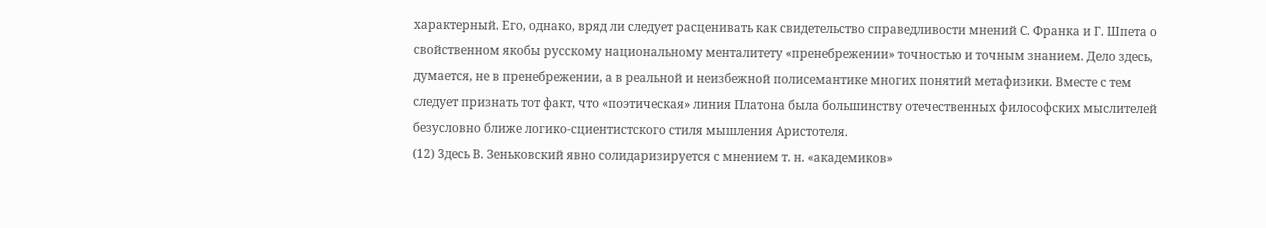характерный. Его, однако, вряд ли следует расценивать как свидетельство справедливости мнений С. Франка и Г. Шпета о свойственном якобы русскому национальному менталитету «пренебрежении» точностью и точным знанием. Дело здесь, думается, не в пренебрежении, а в реальной и неизбежной полисемантике многих понятий метафизики. Вместе с тем следует признать тот факт, что «поэтическая» линия Платона была большинству отечественных философских мыслителей безусловно ближе логико-сциентистского стиля мышления Аристотеля.
(12) 3десь В. Зеньковский явно солидаризируется с мнением т. н. «академиков»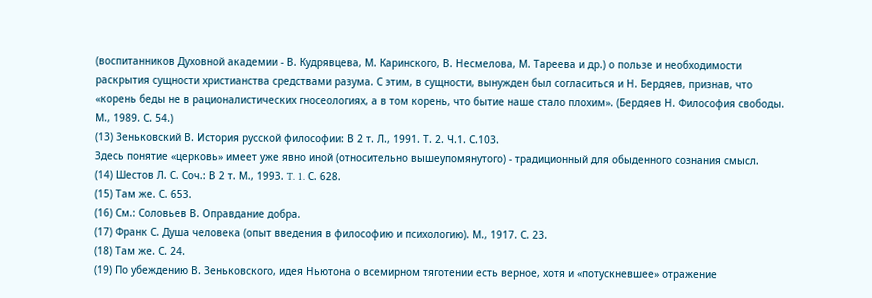(воспитанников Духовной академии - В. Кудрявцева, М. Каринского, В. Несмелова, М. Тареева и др.) о пользе и необходимости раскрытия сущности христианства средствами разума. С этим, в сущности, вынужден был согласиться и Н. Бердяев, признав, что «корень беды не в рационалистических гносеологиях, а в том корень, что бытие наше стало плохим». (Бердяев Н. Философия свободы. М., 1989. С. 54.)
(13) 3еньковский В. История русской философии: В 2 т. Л., 1991. Т. 2. Ч.1. С.103.
Здесь понятие «церковь» имеет уже явно иной (относительно вышеупомянутого) - традиционный для обыденного сознания смысл.
(14) Шестов Л. С. Соч.: В 2 т. М., 1993. T. 1. С. 628.
(15) Там же. С. 653.
(16) См.: Соловьев В. Оправдание добра.
(17) Франк С. Душа человека (опыт введения в философию и психологию). М., 1917. С. 23.
(18) Там же. С. 24.
(19) По убеждению В. Зеньковского, идея Ньютона о всемирном тяготении есть верное, хотя и «потускневшее» отражение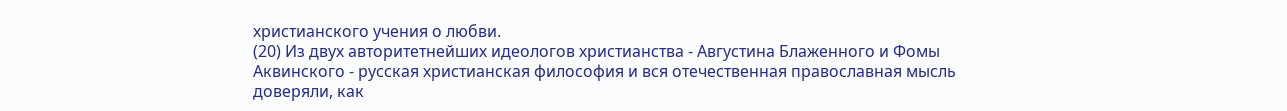христианского учения о любви.
(20) Из двух авторитетнейших идеологов христианства - Августина Блаженного и Фомы Аквинского - русская христианская философия и вся отечественная православная мысль доверяли, как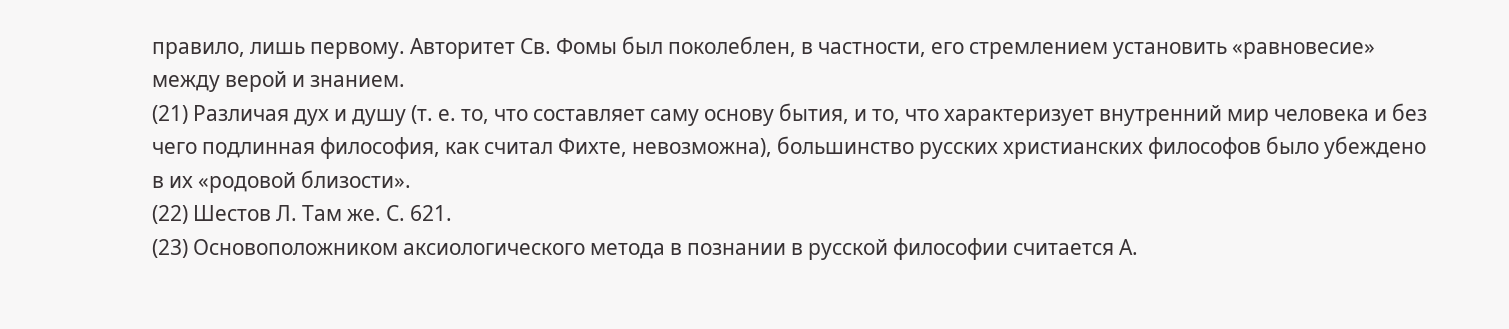правило, лишь первому. Авторитет Св. Фомы был поколеблен, в частности, его стремлением установить «равновесие» между верой и знанием.
(21) Различая дух и душу (т. е. то, что составляет саму основу бытия, и то, что характеризует внутренний мир человека и без чего подлинная философия, как считал Фихте, невозможна), большинство русских христианских философов было убеждено в их «родовой близости».
(22) Шестов Л. Там же. С. 621.
(23) Основоположником аксиологического метода в познании в русской философии считается А.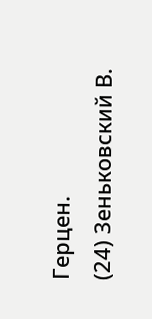Герцен.
(24) 3еньковский В.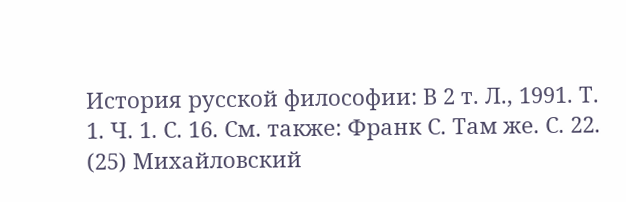История русской философии: В 2 т. Л., 1991. Т. 1. Ч. 1. С. 16. См. также: Франк С. Там же. С. 22.
(25) Михайловский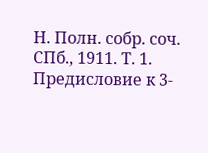Н. Полн. собр. соч. СПб., 1911. Т. 1. Предисловие к 3-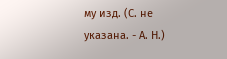му изд. (С. не указана. - А. Н.)